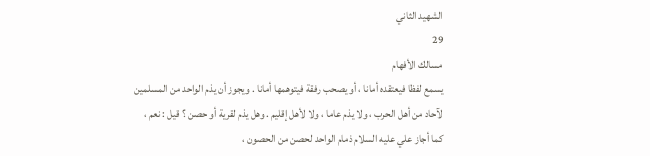الشهيد الثاني
29
مسالك الأفهام
يسمع لفظا فيعتقده أمانا ، أو يصحب رفقة فيتوهمها أمانا . ويجوز أن يذم الواحد من المسلمين لآحاد من أهل الحرب ، ولا يذم عاما ، ولا لأهل إقليم . وهل يذم لقرية أو حصن ؟ قيل : نعم ، كما أجاز علي عليه السلام ذمام الواحد لحصن من الحصون ،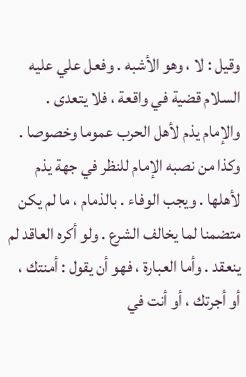وقيل : لا ، وهو الأشبه . وفعل علي عليه السلام قضية في واقعة ، فلا يتعدى . والإمام يذم لأهل الحرب عموما وخصوصا . وكذا من نصبه الإمام للنظر في جهة يذم لأهلها . ويجب الوفاء . بالذمام ، ما لم يكن متضمنا لما يخالف الشرع . ولو أكره العاقد لم ينعقد . وأما العبارة ، فهو أن يقول : أمنتك ، أو أجرتك ، أو أنت في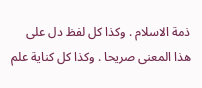ذمة الاسلام . وكذا كل لفظ دل على هذا المعنى صريحا . وكذا كل كناية علم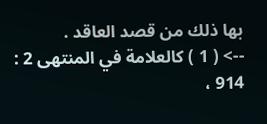بها ذلك من قصد العاقد .
--> ( 1 ) كالعلامة في المنتهى 2 : 914 ،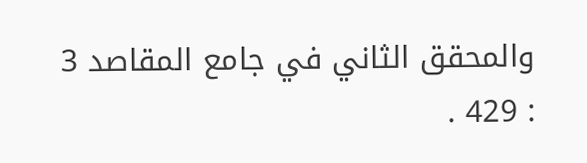والمحقق الثاني في جامع المقاصد 3 : 429 .